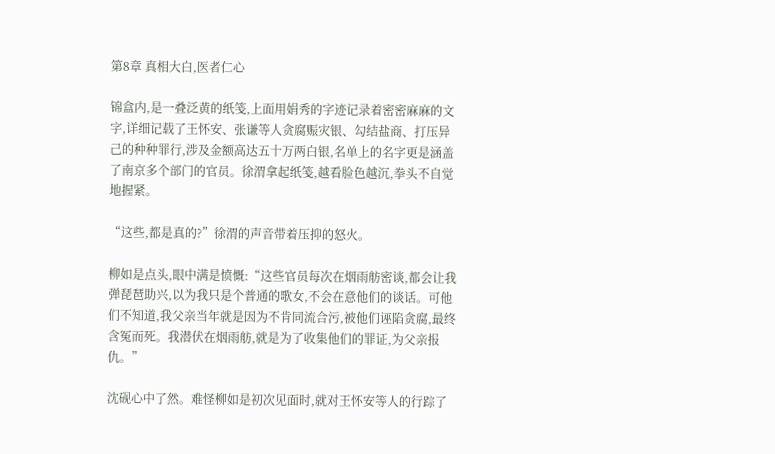第8章 真相大白,医者仁心

锦盒内,是一叠泛黄的纸笺,上面用娟秀的字迹记录着密密麻麻的文字,详细记载了王怀安、张谦等人贪腐赈灾银、勾结盐商、打压异己的种种罪行,涉及金额高达五十万两白银,名单上的名字更是涵盖了南京多个部门的官员。徐渭拿起纸笺,越看脸色越沉,拳头不自觉地握紧。

“这些,都是真的?”徐渭的声音带着压抑的怒火。

柳如是点头,眼中满是愤慨:“这些官员每次在烟雨舫密谈,都会让我弹琵琶助兴,以为我只是个普通的歌女,不会在意他们的谈话。可他们不知道,我父亲当年就是因为不肯同流合污,被他们诬陷贪腐,最终含冤而死。我潜伏在烟雨舫,就是为了收集他们的罪证,为父亲报仇。”

沈砚心中了然。难怪柳如是初次见面时,就对王怀安等人的行踪了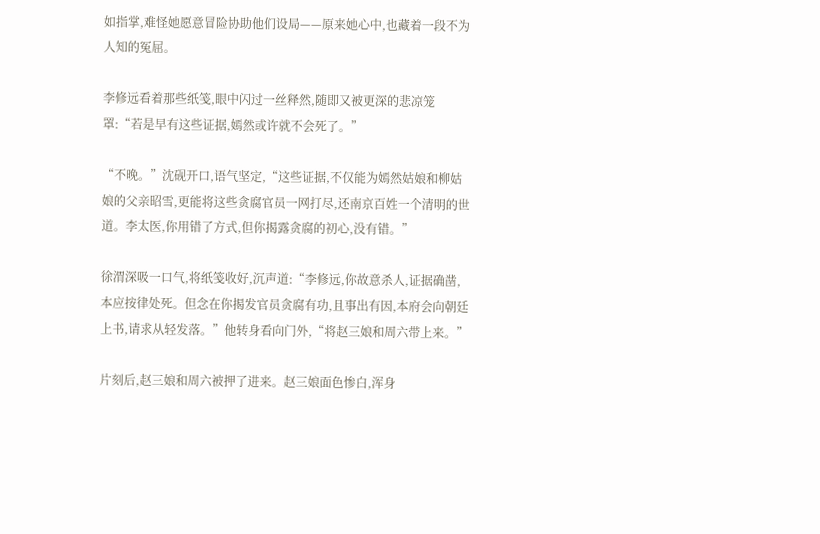如指掌,难怪她愿意冒险协助他们设局——原来她心中,也藏着一段不为人知的冤屈。

李修远看着那些纸笺,眼中闪过一丝释然,随即又被更深的悲凉笼罩:“若是早有这些证据,嫣然或许就不会死了。”

“不晚。”沈砚开口,语气坚定,“这些证据,不仅能为嫣然姑娘和柳姑娘的父亲昭雪,更能将这些贪腐官员一网打尽,还南京百姓一个清明的世道。李太医,你用错了方式,但你揭露贪腐的初心,没有错。”

徐渭深吸一口气,将纸笺收好,沉声道:“李修远,你故意杀人,证据确凿,本应按律处死。但念在你揭发官员贪腐有功,且事出有因,本府会向朝廷上书,请求从轻发落。”他转身看向门外,“将赵三娘和周六带上来。”

片刻后,赵三娘和周六被押了进来。赵三娘面色惨白,浑身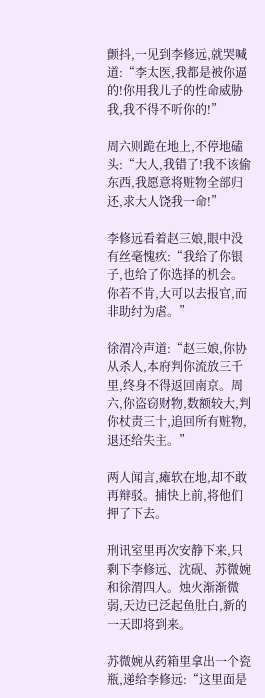颤抖,一见到李修远,就哭喊道:“李太医,我都是被你逼的!你用我儿子的性命威胁我,我不得不听你的!”

周六则跪在地上,不停地磕头:“大人,我错了!我不该偷东西,我愿意将赃物全部归还,求大人饶我一命!”

李修远看着赵三娘,眼中没有丝毫愧疚:“我给了你银子,也给了你选择的机会。你若不肯,大可以去报官,而非助纣为虐。”

徐渭冷声道:“赵三娘,你协从杀人,本府判你流放三千里,终身不得返回南京。周六,你盗窃财物,数额较大,判你杖责三十,追回所有赃物,退还给失主。”

两人闻言,瘫软在地,却不敢再辩驳。捕快上前,将他们押了下去。

刑讯室里再次安静下来,只剩下李修远、沈砚、苏微婉和徐渭四人。烛火渐渐微弱,天边已泛起鱼肚白,新的一天即将到来。

苏微婉从药箱里拿出一个瓷瓶,递给李修远:“这里面是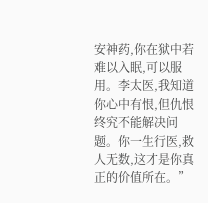安神药,你在狱中若难以入眠,可以服用。李太医,我知道你心中有恨,但仇恨终究不能解决问题。你一生行医,救人无数,这才是你真正的价值所在。”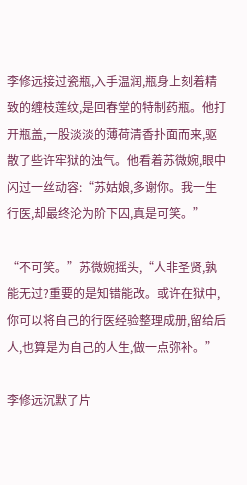李修远接过瓷瓶,入手温润,瓶身上刻着精致的缠枝莲纹,是回春堂的特制药瓶。他打开瓶盖,一股淡淡的薄荷清香扑面而来,驱散了些许牢狱的浊气。他看着苏微婉,眼中闪过一丝动容:“苏姑娘,多谢你。我一生行医,却最终沦为阶下囚,真是可笑。”

“不可笑。”苏微婉摇头,“人非圣贤,孰能无过?重要的是知错能改。或许在狱中,你可以将自己的行医经验整理成册,留给后人,也算是为自己的人生,做一点弥补。”

李修远沉默了片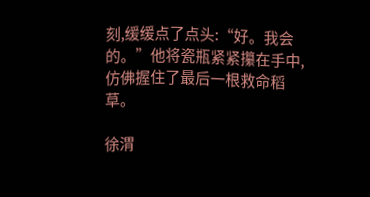刻,缓缓点了点头:“好。我会的。”他将瓷瓶紧紧攥在手中,仿佛握住了最后一根救命稻草。

徐渭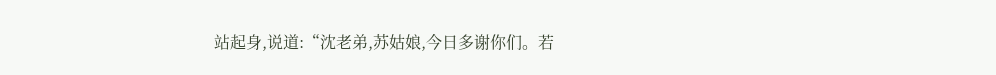站起身,说道:“沈老弟,苏姑娘,今日多谢你们。若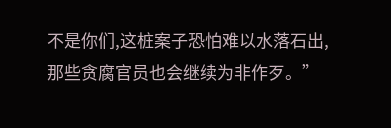不是你们,这桩案子恐怕难以水落石出,那些贪腐官员也会继续为非作歹。”